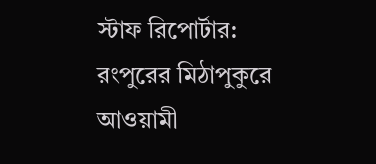স্টাফ রিপোর্টার:
রংপুরের মিঠাপুকুরে আওয়ামী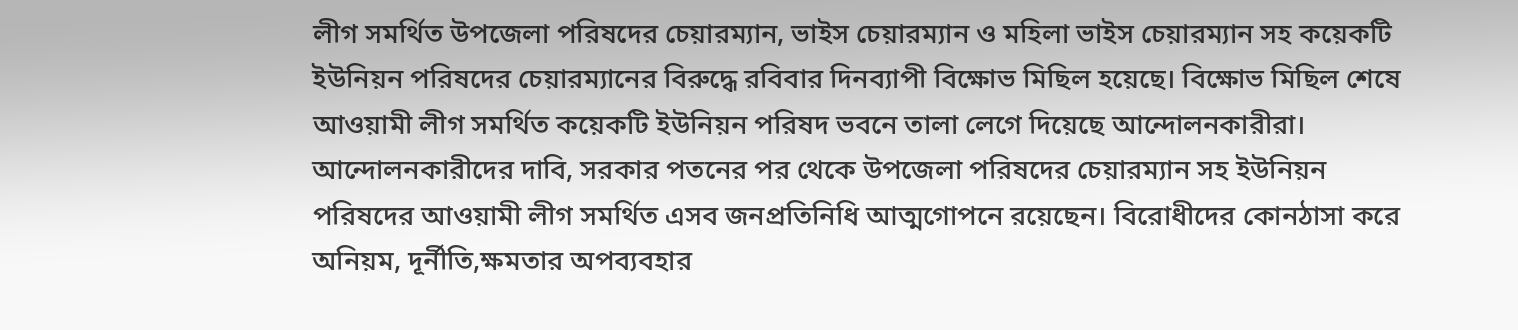লীগ সমর্থিত উপজেলা পরিষদের চেয়ারম্যান, ভাইস চেয়ারম্যান ও মহিলা ভাইস চেয়ারম্যান সহ কয়েকটি ইউনিয়ন পরিষদের চেয়ারম্যানের বিরুদ্ধে রবিবার দিনব্যাপী বিক্ষোভ মিছিল হয়েছে। বিক্ষোভ মিছিল শেষে আওয়ামী লীগ সমর্থিত কয়েকটি ইউনিয়ন পরিষদ ভবনে তালা লেগে দিয়েছে আন্দোলনকারীরা।
আন্দোলনকারীদের দাবি, সরকার পতনের পর থেকে উপজেলা পরিষদের চেয়ারম্যান সহ ইউনিয়ন পরিষদের আওয়ামী লীগ সমর্থিত এসব জনপ্রতিনিধি আত্মগোপনে রয়েছেন। বিরোধীদের কোনঠাসা করে অনিয়ম, দূর্নীতি,ক্ষমতার অপব্যবহার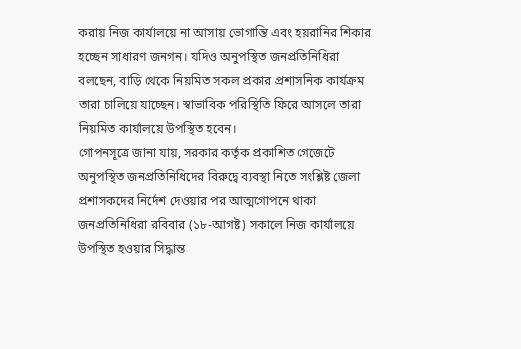করায় নিজ কার্যালয়ে না আসায় ভোগান্তি এবং হয়রানির শিকার হচ্ছেন সাধারণ জনগন। যদিও অনুপস্থিত জনপ্রতিনিধিরা বলছেন, বাড়ি থেকে নিয়মিত সকল প্রকার প্রশাসনিক কার্যক্রম তারা চালিয়ে যাচ্ছেন। স্বাভাবিক পরিস্থিতি ফিরে আসলে তারা নিয়মিত কার্যালয়ে উপস্থিত হবেন।
গোপনসূত্রে জানা যায়, সরকার কর্তৃক প্রকাশিত গেজেটে অনুপস্থিত জনপ্রতিনিধিদের বিরুদ্বে ব্যবস্থা নিতে সংশ্লিষ্ট জেলা প্রশাসকদের নির্দেশ দেওয়ার পর আত্মগোপনে থাকা জনপ্রতিনিধিরা রবিবার (১৮-আগষ্ট) সকালে নিজ কার্যালয়ে উপস্থিত হওয়ার সিদ্ধান্ত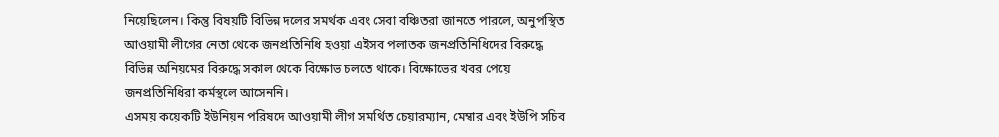নিয়েছিলেন। কিন্তু বিষয়টি বিভিন্ন দলের সমর্থক এবং সেবা বঞ্চিতরা জানতে পারলে, অনুপস্থিত আওয়ামী লীগের নেতা থেকে জনপ্রতিনিধি হওয়া এইসব পলাতক জনপ্রতিনিধিদের বিরুদ্ধে বিভিন্ন অনিয়মের বিরুদ্ধে সকাল থেকে বিক্ষোভ চলতে থাকে। বিক্ষোভের খবর পেয়ে জনপ্রতিনিধিরা কর্মস্থলে আসেননি।
এসময় কয়েকটি ইউনিয়ন পরিষদে আওয়ামী লীগ সমর্থিত চেয়ারম্যান, মেম্বার এবং ইউপি সচিব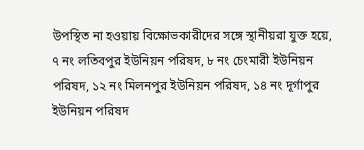উপস্থিত না হওয়ায় বিক্ষোভকারীদের সঙ্গে স্থানীয়রা যুক্ত হয়ে, ৭ নং লতিবপুর ইউনিয়ন পরিষদ, ৮ নং চেংমারী ইউনিয়ন পরিষদ, ১২ নং মিলনপুর ইউনিয়ন পরিষদ, ১৪ নং দূর্গাপুর ইউনিয়ন পরিষদ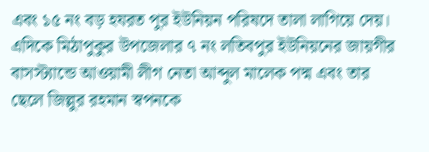এবং ১৫ নং বড় হযরত পুর ইউনিয়ন পরিষদে তালা লাগিয়ে দেয়।
এদিকে মিঠাপুকুর উপজেলার ৭ নং লতিবপুর ইউনিয়নের জায়গীর বাসস্ট্যান্ডে আওয়ামী লীগ নেতা আব্দুল মালেক পদ্ম এবং তার ছেলে জিল্লুর রহমান স্বপনকে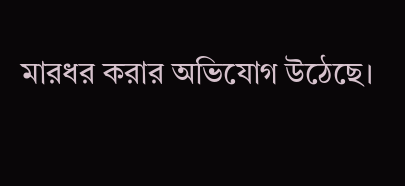মারধর করার অভিযোগ উঠেছে।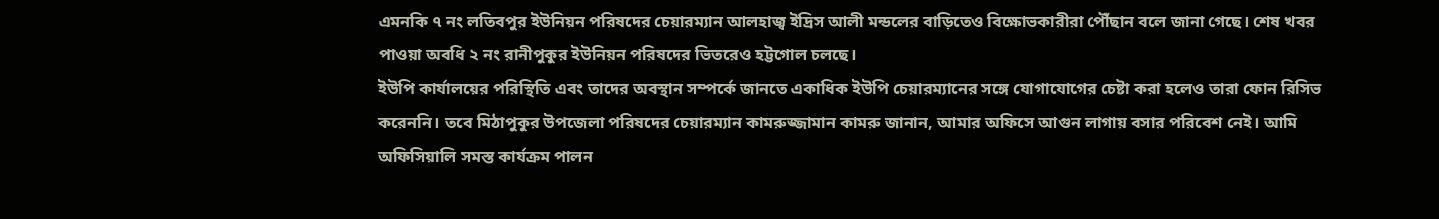এমনকি ৭ নং লতিবপুর ইউনিয়ন পরিষদের চেয়ারম্যান আলহাজ্ব ইদ্রিস আলী মন্ডলের বাড়িতেও বিক্ষোভকারীরা পৌঁছান বলে জানা গেছে। শেষ খবর পাওয়া অবধি ২ নং রানীপুকুর ইউনিয়ন পরিষদের ভিতরেও হট্টগোল চলছে।
ইউপি কার্যালয়ের পরিস্থিতি এবং তাদের অবস্থান সম্পর্কে জানতে একাধিক ইউপি চেয়ারম্যানের সঙ্গে যোগাযোগের চেষ্টা করা হলেও তারা ফোন রিসিভ করেননি। তবে মিঠাপুকুর উপজেলা পরিষদের চেয়ারম্যান কামরুজ্জামান কামরু জানান, আমার অফিসে আগুন লাগায় বসার পরিবেশ নেই। আমি অফিসিয়ালি সমস্ত কার্যক্রম পালন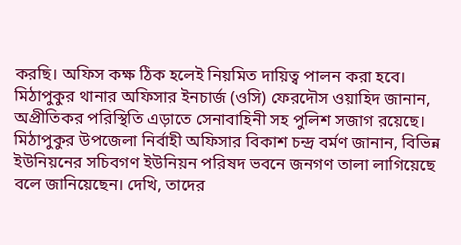করছি। অফিস কক্ষ ঠিক হলেই নিয়মিত দায়িত্ব পালন করা হবে।
মিঠাপুকুর থানার অফিসার ইনচার্জ (ওসি) ফেরদৌস ওয়াহিদ জানান, অপ্রীতিকর পরিস্থিতি এড়াতে সেনাবাহিনী সহ পুলিশ সজাগ রয়েছে।
মিঠাপুকুর উপজেলা নির্বাহী অফিসার বিকাশ চন্দ্র বর্মণ জানান, বিভিন্ন ইউনিয়নের সচিবগণ ইউনিয়ন পরিষদ ভবনে জনগণ তালা লাগিয়েছে বলে জানিয়েছেন। দেখি, তাদের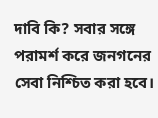দাবি কি? সবার সঙ্গে পরামর্শ করে জনগনের সেবা নিশ্চিত করা হবে।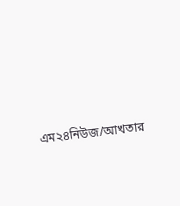এম২৪নিউজ/আখতার